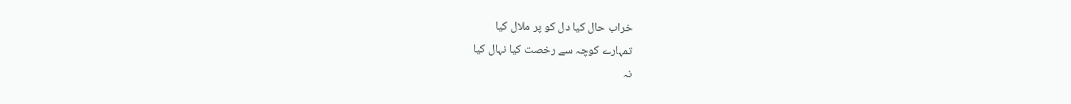خراب حال کیا دل کو پر ملال کیا
تمہارے کوچہ سے رخصت کیا نہال کیا
نہ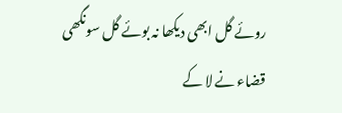روئے گل ابھی دیکھا نہ بوئے گل سونگھی
قضاء نے لا کے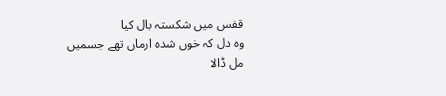قفس میں شکستہ بال کیا
وہ دل کہ خوں شدہ ارماں تھے جسمیں مل ڈالا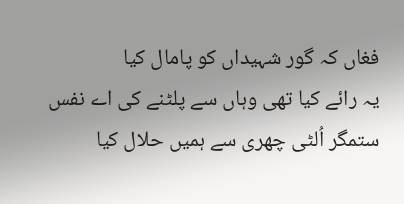فغاں کہ گور شہیداں کو پامال کیا
یہ رائے کیا تھی وہاں سے پلٹنے کی اے نفس
ستمگر اُلٹی چھری سے ہمیں حلال کیا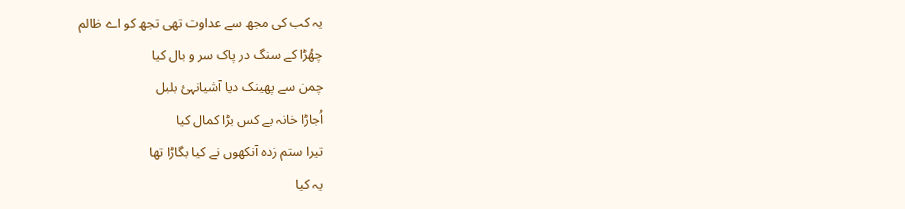یہ کب کی مجھ سے عداوت تھی تجھ کو اے ظالم
چھُڑا کے سنگ در پاک سر و بال کیا
چمن سے پھینک دیا آشیانہئ بلبل
اُجاڑا خانہ بے کس بڑا کمال کیا
تیرا ستم زدہ آنکھوں نے کیا بگاڑا تھا
یہ کیا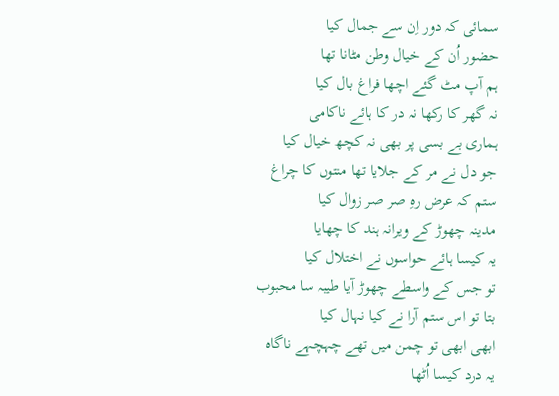سمائی کہ دور اِن سے جمال کیا
حضور اُن کے خیال وطن مٹانا تھا
ہم آپ مٹ گئے اچھا فراغ بال کیا
نہ گھر کا رکھا نہ در کا ہائے ناکامی
ہماری بے بسی پر بھی نہ کچھ خیال کیا
جو دل نے مر کے جلایا تھا منتوں کا چراغ
ستم کہ عرض رہِ صر صر زوال کیا
مدینہ چھوڑ کے ویرانہ ہند کا چھایا
یہ کیسا ہائے حواسوں نے اختلال کیا
تو جس کے واسطے چھوڑ آیا طیبہ سا محبوب
بتا تو اس ستم آرا نے کیا نہال کیا
ابھی ابھی تو چمن میں تھے چہچہے ناگاہ
یہ درد کیسا اُٹھا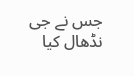جس نے جی نڈھال کیا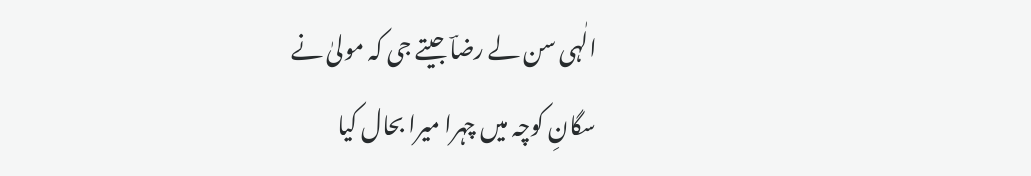الٰہی سن لے رضاؔ جیتے جی کہ مولیٰ نے
سگانِ کوچہ میں چہرا میرا بحال کیا